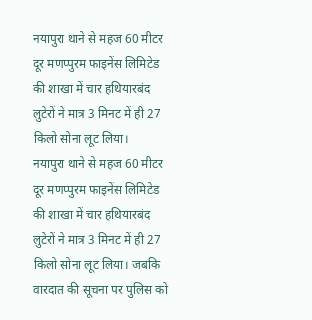नयापुरा थाने से महज 60 मीटर दूर मणप्पुरम फाइनेंस लिमिटेड की शाखा में चार हथियारबंद लुटेरों ने मात्र 3 मिनट में ही 27 किलो सोना लूट लिया।
नयापुरा थाने से महज 60 मीटर दूर मणप्पुरम फाइनेंस लिमिटेड की शाखा में चार हथियारबंद लुटेरों ने मात्र 3 मिनट में ही 27 किलो सोना लूट लिया। जबकि वारदात की सूचना पर पुलिस को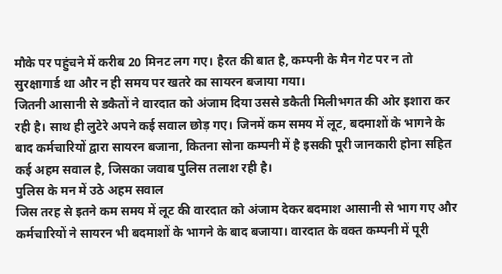मौके पर पहुंचने में करीब 20 मिनट लग गए। हैरत की बात है, कम्पनी के मैन गेट पर न तो सुरक्षागार्ड था और न ही समय पर खतरे का सायरन बजाया गया।
जितनी आसानी से डकैतों ने वारदात को अंजाम दिया उससे डकैती मिलीभगत की ओर इशारा कर रही है। साथ ही लुटेरे अपने कई सवाल छोड़ गए। जिनमें कम समय में लूट, बदमाशों के भागने के बाद कर्मचारियों द्वारा सायरन बजाना, कितना सोना कम्पनी में है इसकी पूरी जानकारी होना सहित कई अहम सवाल है, जिसका जवाब पुलिस तलाश रही है।
पुलिस के मन में उठे अहम सवाल
जिस तरह से इतने कम समय में लूट की वारदात को अंजाम देकर बदमाश आसानी से भाग गए और कर्मचारियों ने सायरन भी बदमाशों के भागने के बाद बजाया। वारदात के वक्त कम्पनी में पूरी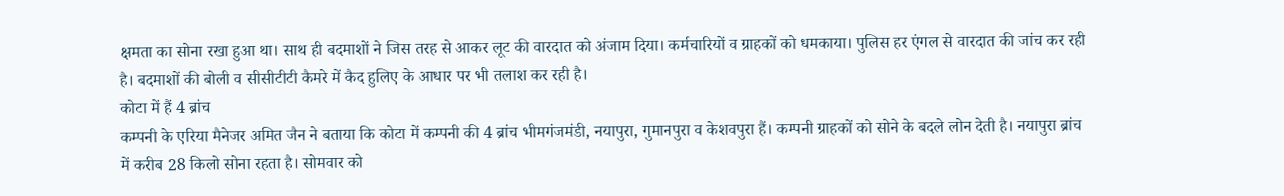क्षमता का सोना रखा हुआ था। साथ ही बदमाशों ने जिस तरह से आकर लूट की वारदात को अंजाम दिया। कर्मचारियों व ग्राहकों को धमकाया। पुलिस हर एंगल से वारदात की जांच कर रही है। बदमाशों की बोली व सीसीटीटी कैमरे में कैद हुलिए के आधार पर भी तलाश कर रही है।
कोटा में हैं 4 ब्रांच
कम्पनी के एरिया मैनेजर अमित जैन ने बताया कि कोटा में कम्पनी की 4 ब्रांच भीमगंजमंडी, नयापुरा, गुमानपुरा व केशवपुरा हैं। कम्पनी ग्राहकों को सोने के बदले लोन देती है। नयापुरा ब्रांच में करीब 28 किलो सोना रहता है। सोमवार को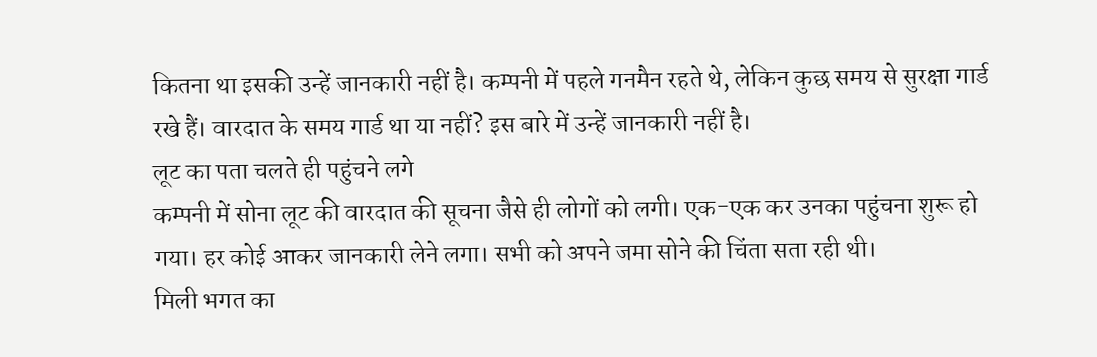कितना था इसकी उन्हें जानकारी नहीं है। कम्पनी में पहले गनमैन रहते थे, लेकिन कुछ समय से सुरक्षा गार्ड रखे हैं। वारदात के समय गार्ड था या नहीं? इस बारे में उन्हें जानकारी नहीं है।
लूट का पता चलते ही पहुंचने लगे
कम्पनी में सोना लूट की वारदात की सूचना जैसे ही लोगों को लगी। एक-एक कर उनका पहुंचना शुरू हो गया। हर कोई आकर जानकारी लेने लगा। सभी को अपने जमा सोने की चिंता सता रही थी।
मिली भगत का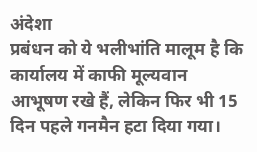अंदेशा
प्रबंधन को ये भलीभांति मालूम है कि कार्यालय में काफी मूल्यवान आभूषण रखे हैं, लेकिन फिर भी 15 दिन पहले गनमैन हटा दिया गया।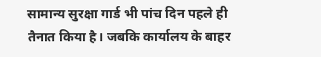सामान्य सुरक्षा गार्ड भी पांच दिन पहले ही तैनात किया है। जबकि कार्यालय के बाहर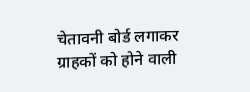चेतावनी बोर्ड लगाकर ग्राहकों को होने वाली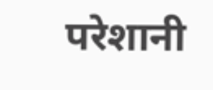परेशानी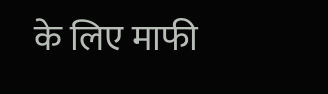के लिए माफी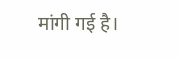मांगी गई है।